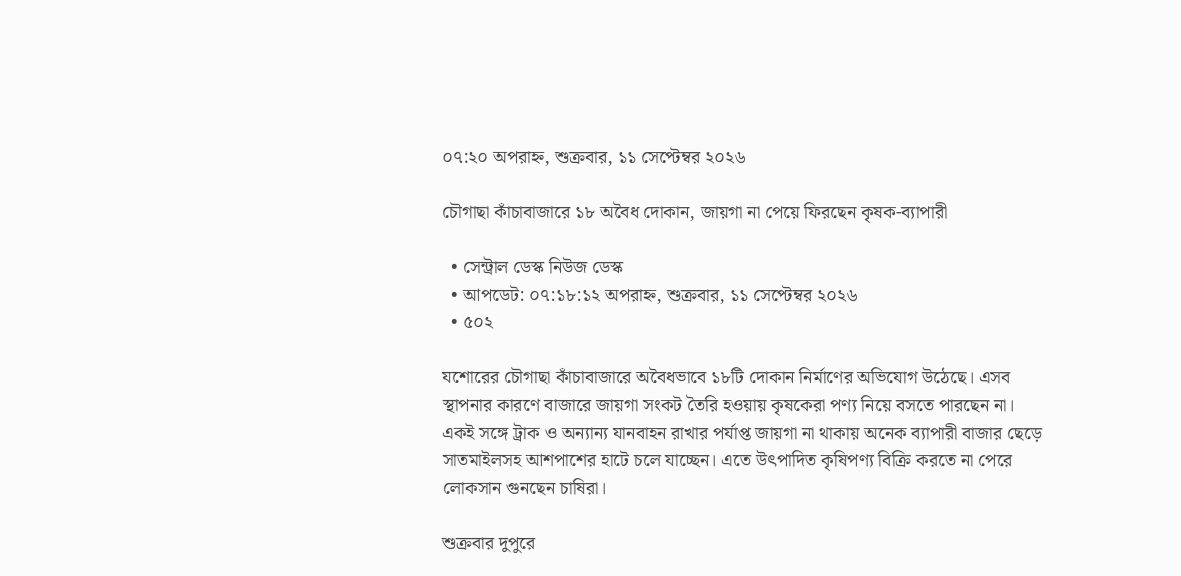০৭:২০ অপরাহ্ন, শুক্রবার, ১১ সেপ্টেম্বর ২০২৬

চৌগাছা কাঁচাবাজারে ১৮ অবৈধ দোকান, জায়গা না পেয়ে ফিরছেন কৃষক-ব্যাপারী

  • সেন্ট্রাল ডেস্ক নিউজ ডেস্ক
  • আপডেট: ০৭:১৮:১২ অপরাহ্ন, শুক্রবার, ১১ সেপ্টেম্বর ২০২৬
  • ৫০২

যশোরের চৌগাছা কাঁচাবাজারে অবৈধভাবে ১৮টি দোকান নির্মাণের অভিযোগ উঠেছে। এসব স্থাপনার কারণে বাজারে জায়গা সংকট তৈরি হওয়ায় কৃষকেরা পণ্য নিয়ে বসতে পারছেন না। একই সঙ্গে ট্রাক ও অন্যান্য যানবাহন রাখার পর্যাপ্ত জায়গা না থাকায় অনেক ব্যাপারী বাজার ছেড়ে সাতমাইলসহ আশপাশের হাটে চলে যাচ্ছেন। এতে উৎপাদিত কৃষিপণ্য বিক্রি করতে না পেরে লোকসান গুনছেন চাষিরা।

শুক্রবার দুপুরে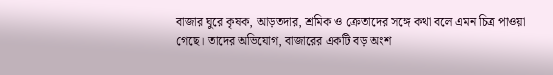বাজার ঘুরে কৃষক, আড়তদার, শ্রমিক ও ক্রেতাদের সঙ্গে কথা বলে এমন চিত্র পাওয়া গেছে। তাদের অভিযোগ, বাজারের একটি বড় অংশ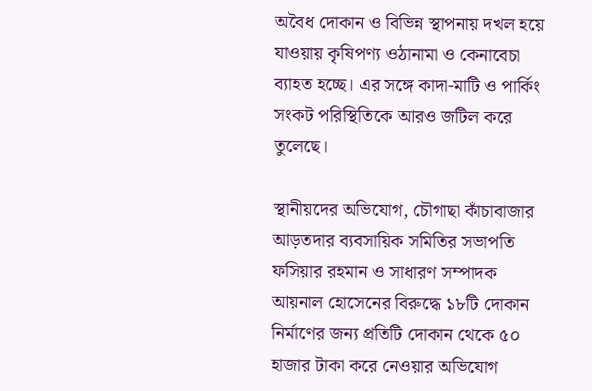অবৈধ দোকান ও বিভিন্ন স্থাপনায় দখল হয়ে যাওয়ায় কৃষিপণ্য ওঠানামা ও কেনাবেচা ব্যাহত হচ্ছে। এর সঙ্গে কাদা-মাটি ও পার্কিং সংকট পরিস্থিতিকে আরও জটিল করে তুলেছে।

স্থানীয়দের অভিযোগ, চৌগাছা কাঁচাবাজার আড়তদার ব্যবসায়িক সমিতির সভাপতি ফসিয়ার রহমান ও সাধারণ সম্পাদক আয়নাল হোসেনের বিরুদ্ধে ১৮টি দোকান নির্মাণের জন্য প্রতিটি দোকান থেকে ৫০ হাজার টাকা করে নেওয়ার অভিযোগ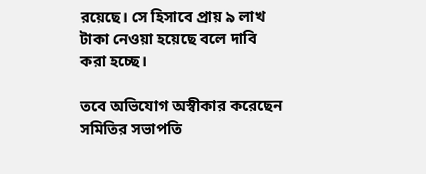রয়েছে। সে হিসাবে প্রায় ৯ লাখ টাকা নেওয়া হয়েছে বলে দাবি করা হচ্ছে।

তবে অভিযোগ অস্বীকার করেছেন সমিতির সভাপতি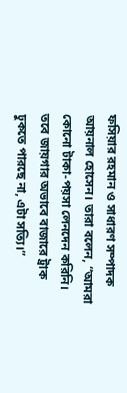ফসিয়ার রহমান ও সাধারণ সম্পাদক আয়নাল হোসেন। তারা বলেন, “আমরা কোনো টাকা-পয়সা লেনদেন করিনি। তবে জায়গার অভাবে বাজারে ট্রাক ঢুকতে পারছে না, এটা সত্যি।”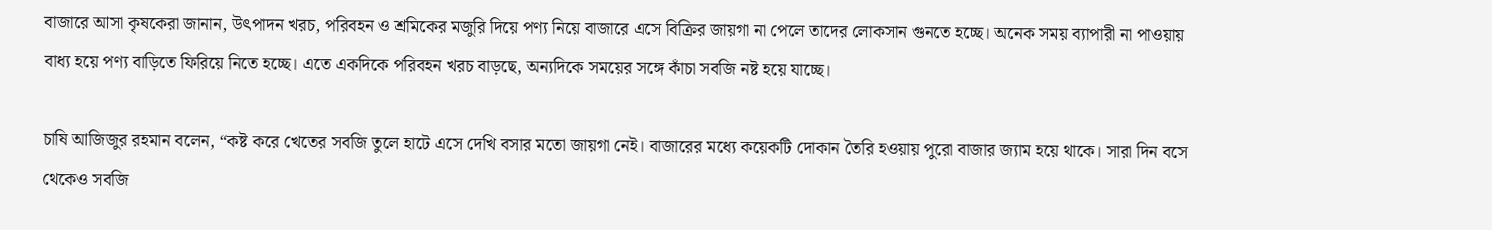বাজারে আসা কৃষকেরা জানান, উৎপাদন খরচ, পরিবহন ও শ্রমিকের মজুরি দিয়ে পণ্য নিয়ে বাজারে এসে বিক্রির জায়গা না পেলে তাদের লোকসান গুনতে হচ্ছে। অনেক সময় ব্যাপারী না পাওয়ায় বাধ্য হয়ে পণ্য বাড়িতে ফিরিয়ে নিতে হচ্ছে। এতে একদিকে পরিবহন খরচ বাড়ছে, অন্যদিকে সময়ের সঙ্গে কাঁচা সবজি নষ্ট হয়ে যাচ্ছে।

চাষি আজিজুর রহমান বলেন, “কষ্ট করে খেতের সবজি তুলে হাটে এসে দেখি বসার মতো জায়গা নেই। বাজারের মধ্যে কয়েকটি দোকান তৈরি হওয়ায় পুরো বাজার জ্যাম হয়ে থাকে। সারা দিন বসে থেকেও সবজি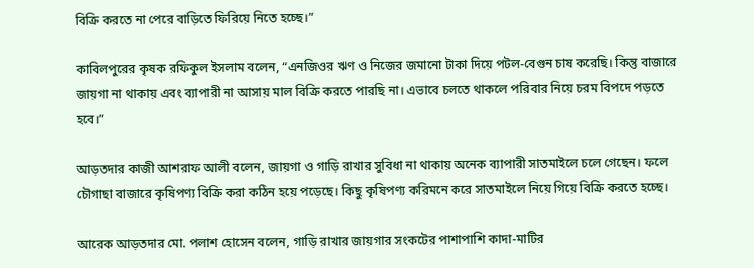বিক্রি করতে না পেরে বাড়িতে ফিরিয়ে নিতে হচ্ছে।”

কাবিলপুরের কৃষক রফিকুল ইসলাম বলেন, “এনজিওর ঋণ ও নিজের জমানো টাকা দিয়ে পটল-বেগুন চাষ করেছি। কিন্তু বাজারে জায়গা না থাকায় এবং ব্যাপারী না আসায় মাল বিক্রি করতে পারছি না। এভাবে চলতে থাকলে পরিবার নিয়ে চরম বিপদে পড়তে হবে।”

আড়তদার কাজী আশরাফ আলী বলেন, জায়গা ও গাড়ি রাখার সুবিধা না থাকায় অনেক ব্যাপারী সাতমাইলে চলে গেছেন। ফলে চৌগাছা বাজারে কৃষিপণ্য বিক্রি করা কঠিন হয়ে পড়েছে। কিছু কৃষিপণ্য করিমনে করে সাতমাইলে নিয়ে গিয়ে বিক্রি করতে হচ্ছে।

আরেক আড়তদার মো. পলাশ হোসেন বলেন, গাড়ি রাখার জায়গার সংকটের পাশাপাশি কাদা-মাটির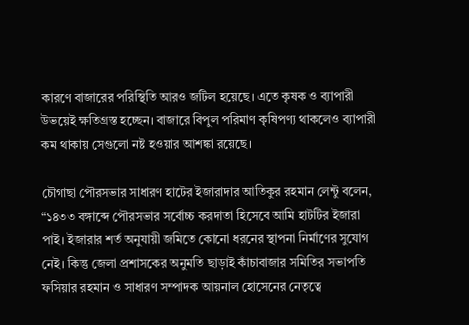কারণে বাজারের পরিস্থিতি আরও জটিল হয়েছে। এতে কৃষক ও ব্যাপারী উভয়েই ক্ষতিগ্রস্ত হচ্ছেন। বাজারে বিপুল পরিমাণ কৃষিপণ্য থাকলেও ব্যাপারী কম থাকায় সেগুলো নষ্ট হওয়ার আশঙ্কা রয়েছে।

চৌগাছা পৌরসভার সাধারণ হাটের ইজারাদার আতিকুর রহমান লেন্টু বলেন, “১৪৩৩ বঙ্গাব্দে পৌরসভার সর্বোচ্চ করদাতা হিসেবে আমি হাটটির ইজারা পাই। ইজারার শর্ত অনুযায়ী জমিতে কোনো ধরনের স্থাপনা নির্মাণের সুযোগ নেই। কিন্তু জেলা প্রশাসকের অনুমতি ছাড়াই কাঁচাবাজার সমিতির সভাপতি ফসিয়ার রহমান ও সাধারণ সম্পাদক আয়নাল হোসেনের নেতৃত্বে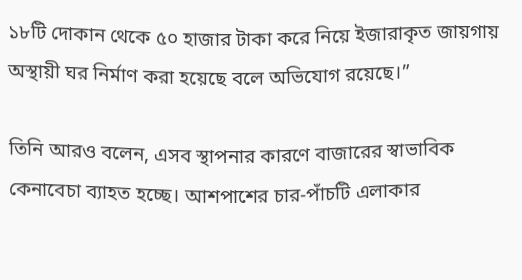১৮টি দোকান থেকে ৫০ হাজার টাকা করে নিয়ে ইজারাকৃত জায়গায় অস্থায়ী ঘর নির্মাণ করা হয়েছে বলে অভিযোগ রয়েছে।”

তিনি আরও বলেন, এসব স্থাপনার কারণে বাজারের স্বাভাবিক কেনাবেচা ব্যাহত হচ্ছে। আশপাশের চার-পাঁচটি এলাকার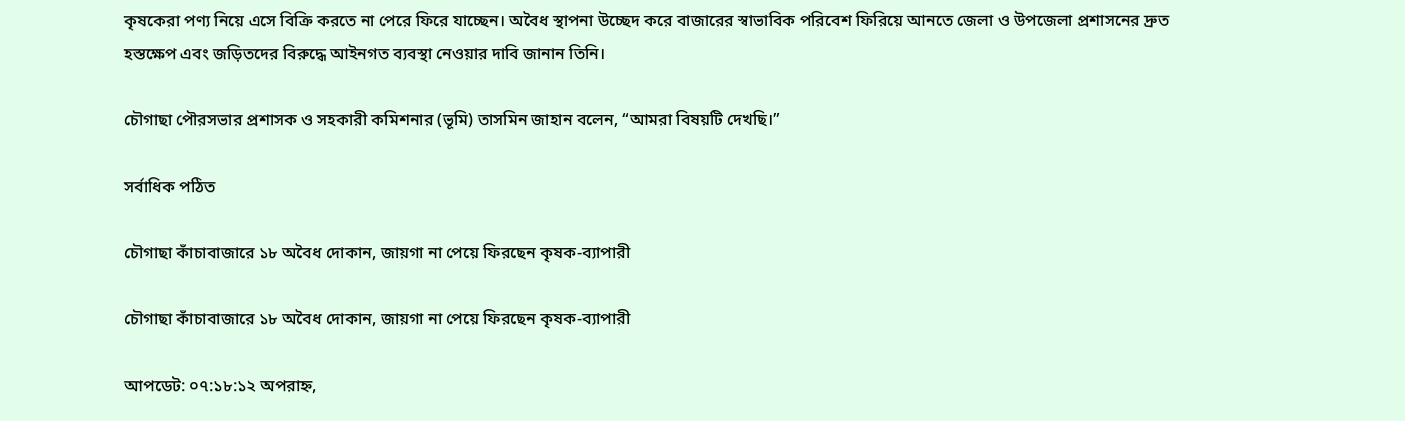কৃষকেরা পণ্য নিয়ে এসে বিক্রি করতে না পেরে ফিরে যাচ্ছেন। অবৈধ স্থাপনা উচ্ছেদ করে বাজারের স্বাভাবিক পরিবেশ ফিরিয়ে আনতে জেলা ও উপজেলা প্রশাসনের দ্রুত হস্তক্ষেপ এবং জড়িতদের বিরুদ্ধে আইনগত ব্যবস্থা নেওয়ার দাবি জানান তিনি।

চৌগাছা পৌরসভার প্রশাসক ও সহকারী কমিশনার (ভূমি) তাসমিন জাহান বলেন, “আমরা বিষয়টি দেখছি।”

সর্বাধিক পঠিত

চৌগাছা কাঁচাবাজারে ১৮ অবৈধ দোকান, জায়গা না পেয়ে ফিরছেন কৃষক-ব্যাপারী

চৌগাছা কাঁচাবাজারে ১৮ অবৈধ দোকান, জায়গা না পেয়ে ফিরছেন কৃষক-ব্যাপারী

আপডেট: ০৭:১৮:১২ অপরাহ্ন,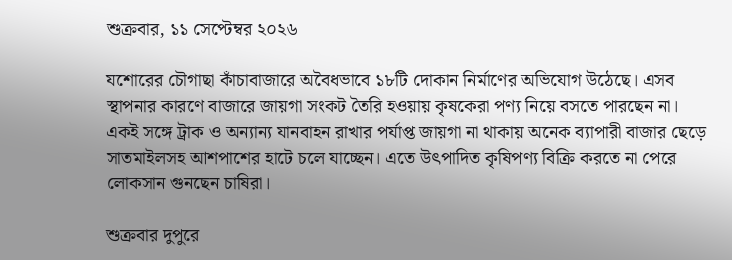শুক্রবার, ১১ সেপ্টেম্বর ২০২৬

যশোরের চৌগাছা কাঁচাবাজারে অবৈধভাবে ১৮টি দোকান নির্মাণের অভিযোগ উঠেছে। এসব স্থাপনার কারণে বাজারে জায়গা সংকট তৈরি হওয়ায় কৃষকেরা পণ্য নিয়ে বসতে পারছেন না। একই সঙ্গে ট্রাক ও অন্যান্য যানবাহন রাখার পর্যাপ্ত জায়গা না থাকায় অনেক ব্যাপারী বাজার ছেড়ে সাতমাইলসহ আশপাশের হাটে চলে যাচ্ছেন। এতে উৎপাদিত কৃষিপণ্য বিক্রি করতে না পেরে লোকসান গুনছেন চাষিরা।

শুক্রবার দুপুরে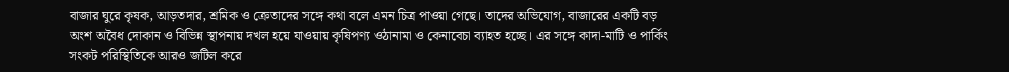বাজার ঘুরে কৃষক, আড়তদার, শ্রমিক ও ক্রেতাদের সঙ্গে কথা বলে এমন চিত্র পাওয়া গেছে। তাদের অভিযোগ, বাজারের একটি বড় অংশ অবৈধ দোকান ও বিভিন্ন স্থাপনায় দখল হয়ে যাওয়ায় কৃষিপণ্য ওঠানামা ও কেনাবেচা ব্যাহত হচ্ছে। এর সঙ্গে কাদা-মাটি ও পার্কিং সংকট পরিস্থিতিকে আরও জটিল করে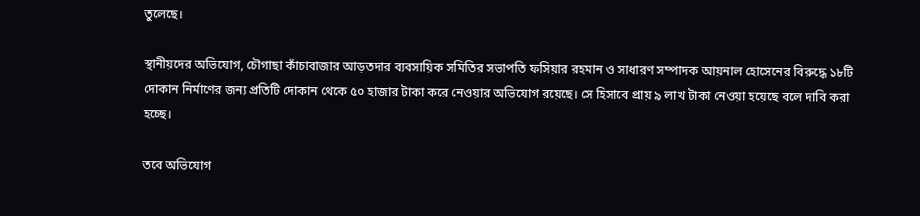তুলেছে।

স্থানীয়দের অভিযোগ, চৌগাছা কাঁচাবাজার আড়তদার ব্যবসায়িক সমিতির সভাপতি ফসিয়ার রহমান ও সাধারণ সম্পাদক আয়নাল হোসেনের বিরুদ্ধে ১৮টি দোকান নির্মাণের জন্য প্রতিটি দোকান থেকে ৫০ হাজার টাকা করে নেওয়ার অভিযোগ রয়েছে। সে হিসাবে প্রায় ৯ লাখ টাকা নেওয়া হয়েছে বলে দাবি করা হচ্ছে।

তবে অভিযোগ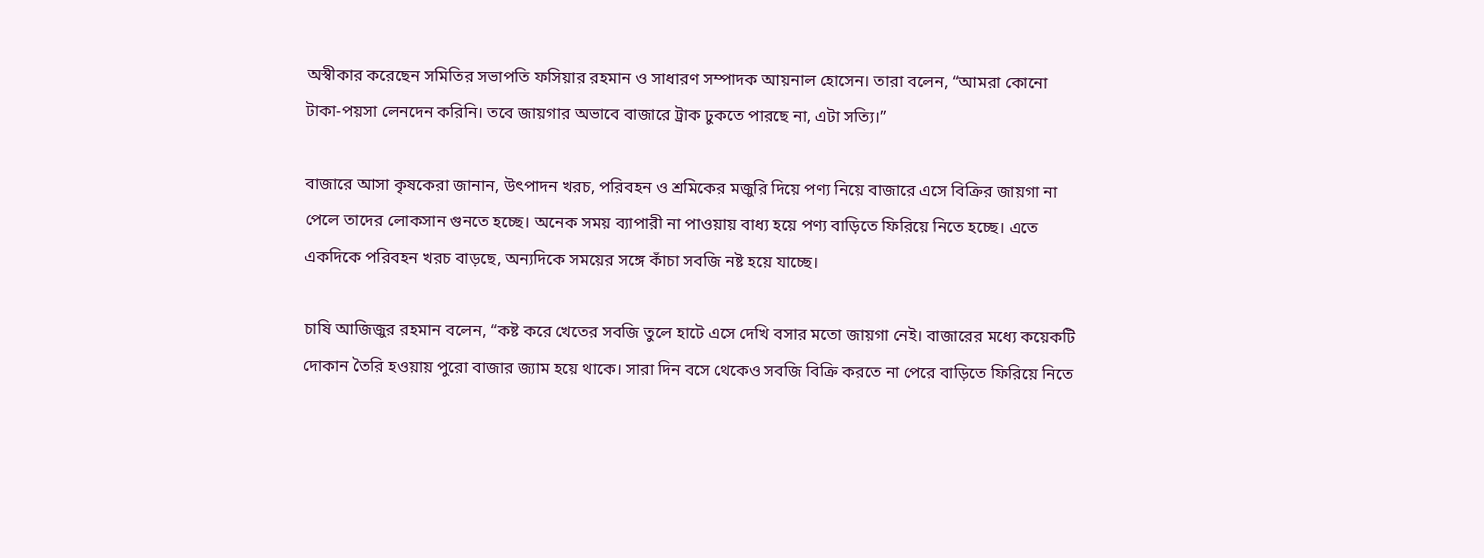অস্বীকার করেছেন সমিতির সভাপতি ফসিয়ার রহমান ও সাধারণ সম্পাদক আয়নাল হোসেন। তারা বলেন, “আমরা কোনো টাকা-পয়সা লেনদেন করিনি। তবে জায়গার অভাবে বাজারে ট্রাক ঢুকতে পারছে না, এটা সত্যি।”

বাজারে আসা কৃষকেরা জানান, উৎপাদন খরচ, পরিবহন ও শ্রমিকের মজুরি দিয়ে পণ্য নিয়ে বাজারে এসে বিক্রির জায়গা না পেলে তাদের লোকসান গুনতে হচ্ছে। অনেক সময় ব্যাপারী না পাওয়ায় বাধ্য হয়ে পণ্য বাড়িতে ফিরিয়ে নিতে হচ্ছে। এতে একদিকে পরিবহন খরচ বাড়ছে, অন্যদিকে সময়ের সঙ্গে কাঁচা সবজি নষ্ট হয়ে যাচ্ছে।

চাষি আজিজুর রহমান বলেন, “কষ্ট করে খেতের সবজি তুলে হাটে এসে দেখি বসার মতো জায়গা নেই। বাজারের মধ্যে কয়েকটি দোকান তৈরি হওয়ায় পুরো বাজার জ্যাম হয়ে থাকে। সারা দিন বসে থেকেও সবজি বিক্রি করতে না পেরে বাড়িতে ফিরিয়ে নিতে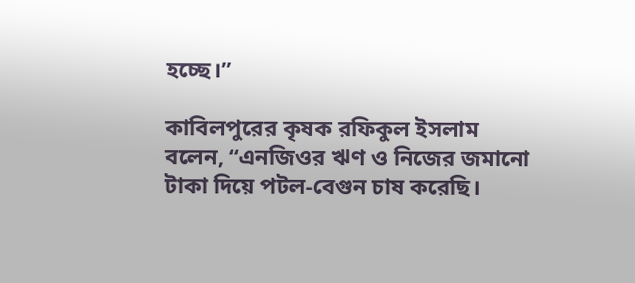হচ্ছে।”

কাবিলপুরের কৃষক রফিকুল ইসলাম বলেন, “এনজিওর ঋণ ও নিজের জমানো টাকা দিয়ে পটল-বেগুন চাষ করেছি।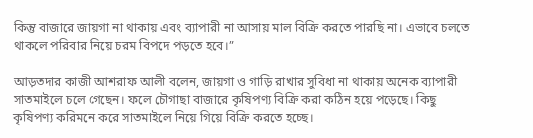কিন্তু বাজারে জায়গা না থাকায় এবং ব্যাপারী না আসায় মাল বিক্রি করতে পারছি না। এভাবে চলতে থাকলে পরিবার নিয়ে চরম বিপদে পড়তে হবে।”

আড়তদার কাজী আশরাফ আলী বলেন, জায়গা ও গাড়ি রাখার সুবিধা না থাকায় অনেক ব্যাপারী সাতমাইলে চলে গেছেন। ফলে চৌগাছা বাজারে কৃষিপণ্য বিক্রি করা কঠিন হয়ে পড়েছে। কিছু কৃষিপণ্য করিমনে করে সাতমাইলে নিয়ে গিয়ে বিক্রি করতে হচ্ছে।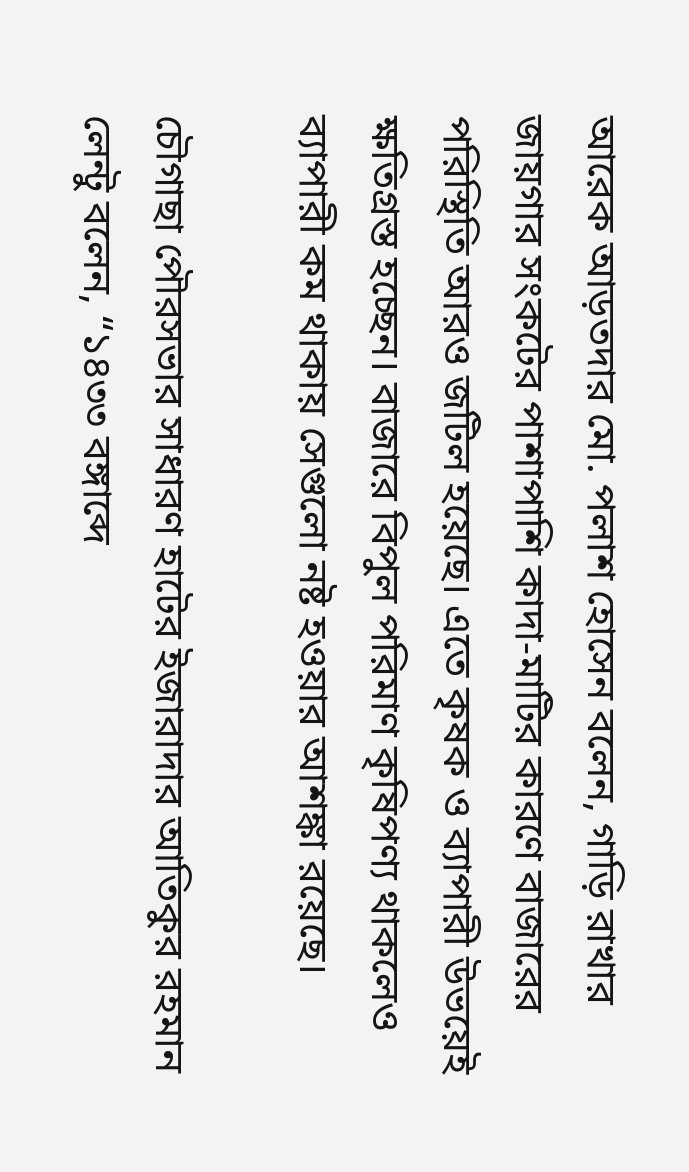আরেক আড়তদার মো. পলাশ হোসেন বলেন, গাড়ি রাখার জায়গার সংকটের পাশাপাশি কাদা-মাটির কারণে বাজারের পরিস্থিতি আরও জটিল হয়েছে। এতে কৃষক ও ব্যাপারী উভয়েই ক্ষতিগ্রস্ত হচ্ছেন। বাজারে বিপুল পরিমাণ কৃষিপণ্য থাকলেও ব্যাপারী কম থাকায় সেগুলো নষ্ট হওয়ার আশঙ্কা রয়েছে।

চৌগাছা পৌরসভার সাধারণ হাটের ইজারাদার আতিকুর রহমান লেন্টু বলেন, “১৪৩৩ বঙ্গাব্দে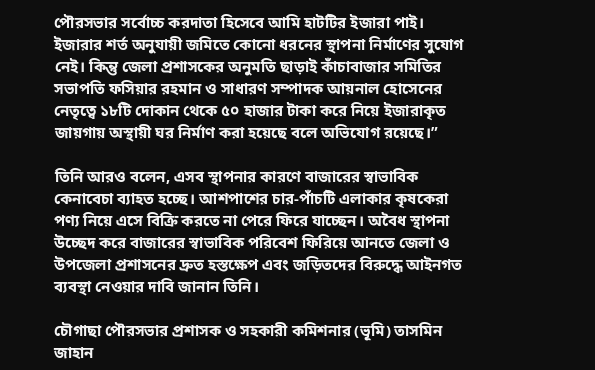পৌরসভার সর্বোচ্চ করদাতা হিসেবে আমি হাটটির ইজারা পাই। ইজারার শর্ত অনুযায়ী জমিতে কোনো ধরনের স্থাপনা নির্মাণের সুযোগ নেই। কিন্তু জেলা প্রশাসকের অনুমতি ছাড়াই কাঁচাবাজার সমিতির সভাপতি ফসিয়ার রহমান ও সাধারণ সম্পাদক আয়নাল হোসেনের নেতৃত্বে ১৮টি দোকান থেকে ৫০ হাজার টাকা করে নিয়ে ইজারাকৃত জায়গায় অস্থায়ী ঘর নির্মাণ করা হয়েছে বলে অভিযোগ রয়েছে।”

তিনি আরও বলেন, এসব স্থাপনার কারণে বাজারের স্বাভাবিক কেনাবেচা ব্যাহত হচ্ছে। আশপাশের চার-পাঁচটি এলাকার কৃষকেরা পণ্য নিয়ে এসে বিক্রি করতে না পেরে ফিরে যাচ্ছেন। অবৈধ স্থাপনা উচ্ছেদ করে বাজারের স্বাভাবিক পরিবেশ ফিরিয়ে আনতে জেলা ও উপজেলা প্রশাসনের দ্রুত হস্তক্ষেপ এবং জড়িতদের বিরুদ্ধে আইনগত ব্যবস্থা নেওয়ার দাবি জানান তিনি।

চৌগাছা পৌরসভার প্রশাসক ও সহকারী কমিশনার (ভূমি) তাসমিন জাহান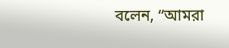বলেন, “আমরা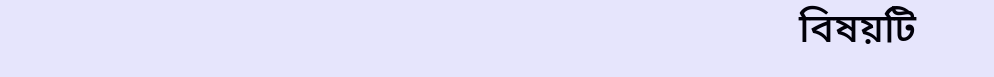বিষয়টি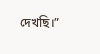দেখছি।”